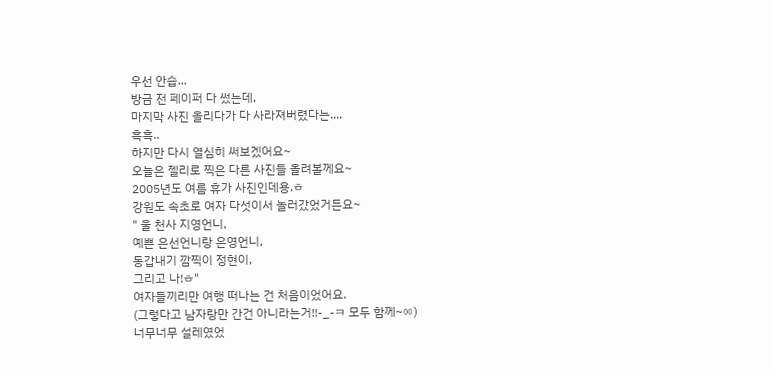우선 안습...
방금 전 페이퍼 다 썼는데,
마지막 사진 올리다가 다 사라져버렸다는....
흑흑..
하지만 다시 열심히 써보겠어요~
오늘은 젤리로 찍은 다른 사진들 올려볼께요~
2005년도 여름 휴가 사진인데용.ㅎ
강원도 속초로 여자 다섯이서 놀러갔었거든요~
" 울 천사 지영언니,
예쁜 은선언니랑 은영언니,
동갑내기 깜찍이 정현이,
그리고 나!ㅎ"
여자들끼리만 여행 떠나는 건 처음이었어요.
(그렇다고 남자랑만 간건 아니라는거!!-_-ㅋ 모두 함께~ㆀ)
너무너무 설레였었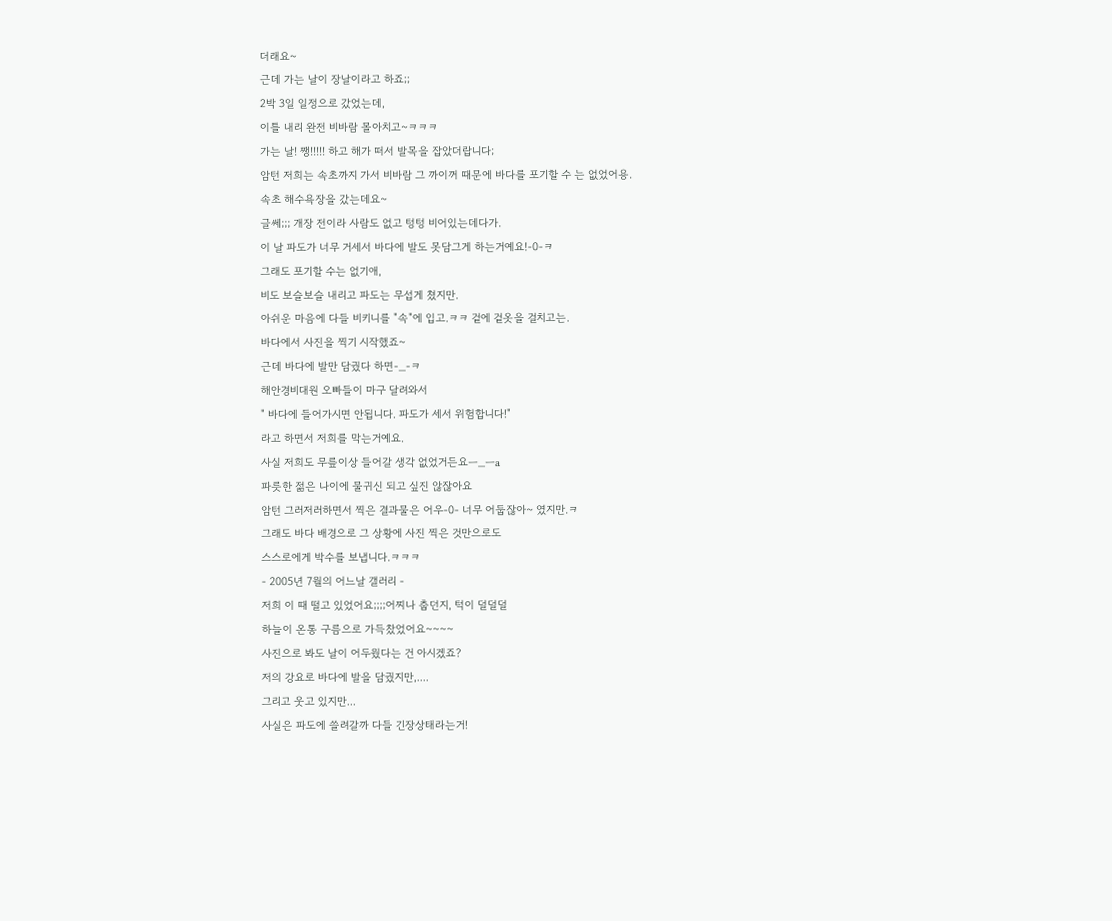더래요~
근데 가는 날이 장날이라고 하죠;;
2박 3일 일정으로 갔었는데,
이틀 내리 완전 비바람 몰아치고~ㅋㅋㅋ
가는 날! 쨍!!!!! 하고 해가 떠서 발목을 잡았더랍니다;
암턴 저희는 속초까지 가서 비바람 그 까이꺼 때문에 바다를 포기할 수 는 없었어용.
속초 해수욕장을 갔는데요~
글쎄;;; 개장 전이라 사람도 없고 텅텅 비어있는데다가.
이 날 파도가 너무 거세서 바다에 발도 못담그게 하는거예요!-0-ㅋ
그래도 포기할 수는 없기애,
비도 보슬보슬 내리고 파도는 무섭게 쳤지만.
아쉬운 마음에 다들 비키니를 "속"에 입고.ㅋㅋ 겉에 겉옷을 걸치고는.
바다에서 사진을 찍기 시작했죠~
근데 바다에 발만 담궜다 하면-_-ㅋ
해안경비대원 오빠들이 마구 달려와서
" 바다에 들어가시면 안됩니다. 파도가 세서 위험합니다!"
라고 하면서 저희를 막는거예요.
사실 저희도 무릎이상 들어갈 생각 없었거든요ㅡ_ㅡa
파릇한 젊은 나이에 물귀신 되고 싶진 않잖아요
암턴 그러저러하면서 찍은 결과물은 어우-0- 너무 어둡잖아~ 였지만.ㅋ
그래도 바다 배경으로 그 상황에 사진 찍은 것만으로도
스스로에게 박수를 보냅니다.ㅋㅋㅋ
- 2005년 7월의 어느날 갤러리 -
저희 이 때 떨고 있었어요;;;;어찌나 춥던지, 턱이 덜덜덜
하늘이 온통 구름으로 가득찼었어요~~~~
사진으로 봐도 날이 어두웠다는 건 아시겠죠?
저의 강요로 바다에 발을 담궜지만,....
그리고 웃고 있지만...
사실은 파도에 쓸려갈까 다들 긴장상태라는거!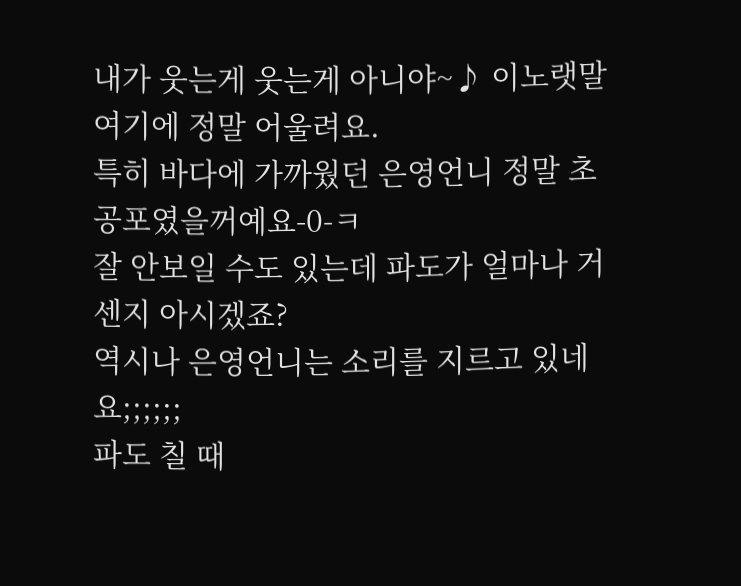내가 웃는게 웃는게 아니야~♪ 이노랫말 여기에 정말 어울려요.
특히 바다에 가까웠던 은영언니 정말 초 공포였을꺼예요-0-ㅋ
잘 안보일 수도 있는데 파도가 얼마나 거센지 아시겠죠?
역시나 은영언니는 소리를 지르고 있네요;;;;;;
파도 칠 때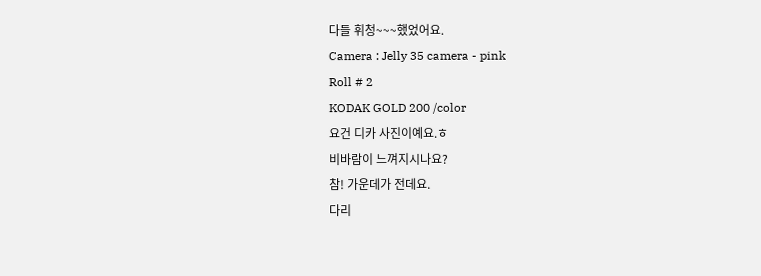다들 휘청~~~했었어요.
Camera : Jelly 35 camera - pink
Roll # 2
KODAK GOLD 200 /color
요건 디카 사진이예요.ㅎ
비바람이 느껴지시나요?
참! 가운데가 전데요.
다리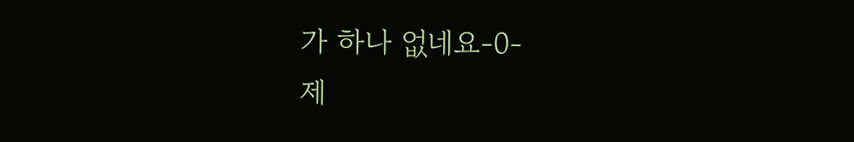가 하나 없네요-0-
제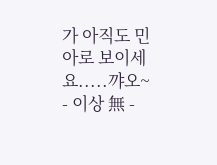가 아직도 민아로 보이세요.....꺄오~
- 이상 無 -